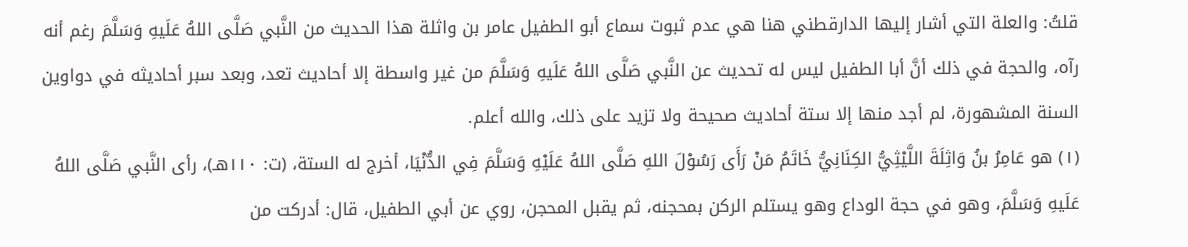قلتُ: والعلة التي أشار إليها الدارقطني هنا هي عدم ثبوت سماع أبو الطفيل عامر بن واثلة هذا الحديث من النَّبي صَلَّى اللهُ عَلَيهِ وَسَلَّمَ رغم أنه رآه، والحجة في ذلك أنَّ أبا الطفيل ليس له تحديث عن النَّبي صَلَّى اللهُ عَلَيهِ وَسَلَّمَ من غير واسطة إلا أحاديث تعد، وبعد سبر أحاديثه في دواوين السنة المشهورة، لم أجد منها إلا ستة أحاديث صحيحة ولا تزيد على ذلك، والله أعلم.
(١) هو عَامِرُ بنُ وَاثِلَةَ اللَّيْثِيُّ الكِنَانِيُّ خَاتَمُ مَنْ رَأَى رَسُوْلَ اللهِ صَلَّى اللهُ عَلَيْهِ وَسَلَّمَ فِي الدُّنْيَا، أخرج له الستة، (ت: ١١٠هـ)، رأى النَّبي صَلَّى اللهُ عَلَيهِ وَسَلَّمَ، وهو في حجة الوداع وهو يستلم الركن بمحجنه، ثم يقبل المحجن، روي عن أبي الطفيل، قال: أدركت من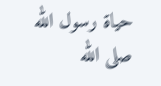حياة رسول الله صلى الله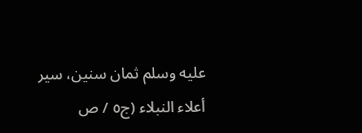عليه وسلم ثمان سنين، سير أعلاء النبلاء (ج٥ / ص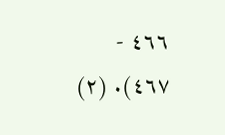٤٦٦ - ٤٦٧). (٢)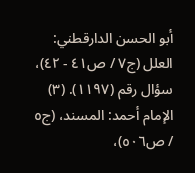أبو الحسن الدارقطني: العلل (ج٧ / ص٤١ - ٤٢)، سؤال رقم (١١٩٧). (٣) الإمام أحمد: المسند، (ج٥ / ص٥٠٦)،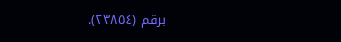برقم (٢٣٨٥٤).